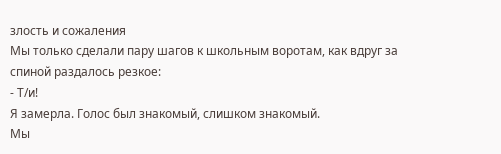злость и сожаления
Мы только сделали пару шагов к школьным воротам, как вдруг за спиной раздалось резкое:
- Т/и!
Я замерла. Голос был знакомый, слишком знакомый.
Мы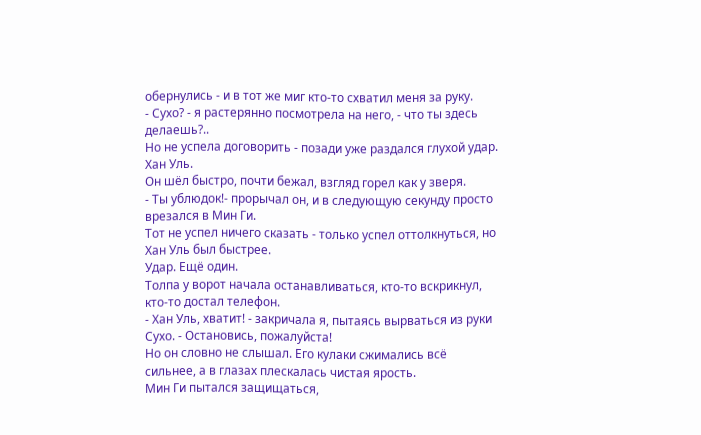обернулись - и в тот же миг кто-то схватил меня за руку.
- Сухо? - я растерянно посмотрела на него, - что ты здесь делаешь?..
Но не успела договорить - позади уже раздался глухой удар.
Хан Уль.
Он шёл быстро, почти бежал, взгляд горел как у зверя.
- Ты ублюдок!- прорычал он, и в следующую секунду просто врезался в Мин Ги.
Тот не успел ничего сказать - только успел оттолкнуться, но Хан Уль был быстрее.
Удар. Ещё один.
Толпа у ворот начала останавливаться, кто-то вскрикнул, кто-то достал телефон.
- Хан Уль, хватит! - закричала я, пытаясь вырваться из руки Сухо. - Остановись, пожалуйста!
Но он словно не слышал. Его кулаки сжимались всё сильнее, а в глазах плескалась чистая ярость.
Мин Ги пытался защищаться,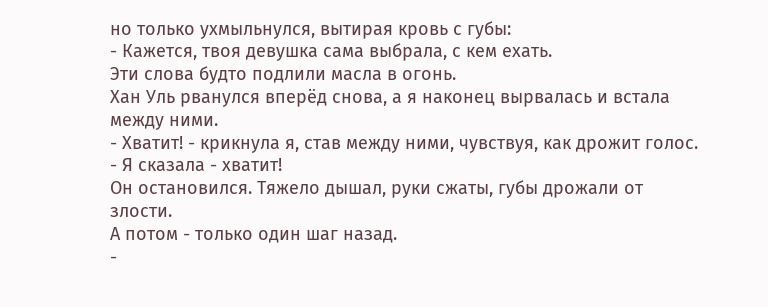но только ухмыльнулся, вытирая кровь с губы:
- Кажется, твоя девушка сама выбрала, с кем ехать.
Эти слова будто подлили масла в огонь.
Хан Уль рванулся вперёд снова, а я наконец вырвалась и встала между ними.
- Хватит! - крикнула я, став между ними, чувствуя, как дрожит голос. - Я сказала - хватит!
Он остановился. Тяжело дышал, руки сжаты, губы дрожали от злости.
А потом - только один шаг назад.
-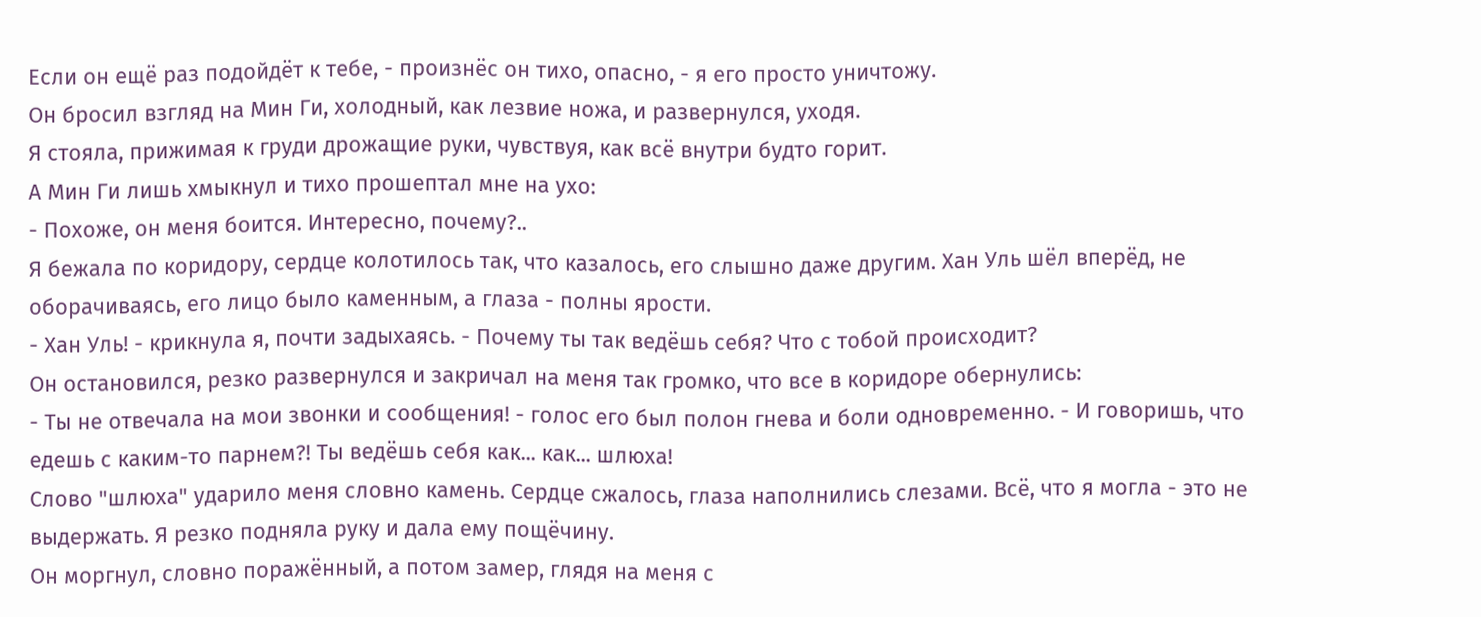Если он ещё раз подойдёт к тебе, - произнёс он тихо, опасно, - я его просто уничтожу.
Он бросил взгляд на Мин Ги, холодный, как лезвие ножа, и развернулся, уходя.
Я стояла, прижимая к груди дрожащие руки, чувствуя, как всё внутри будто горит.
А Мин Ги лишь хмыкнул и тихо прошептал мне на ухо:
- Похоже, он меня боится. Интересно, почему?..
Я бежала по коридору, сердце колотилось так, что казалось, его слышно даже другим. Хан Уль шёл вперёд, не оборачиваясь, его лицо было каменным, а глаза - полны ярости.
- Хан Уль! - крикнула я, почти задыхаясь. - Почему ты так ведёшь себя? Что с тобой происходит?
Он остановился, резко развернулся и закричал на меня так громко, что все в коридоре обернулись:
- Ты не отвечала на мои звонки и сообщения! - голос его был полон гнева и боли одновременно. - И говоришь, что едешь с каким-то парнем?! Ты ведёшь себя как... как... шлюха!
Слово "шлюха" ударило меня словно камень. Сердце сжалось, глаза наполнились слезами. Всё, что я могла - это не выдержать. Я резко подняла руку и дала ему пощёчину.
Он моргнул, словно поражённый, а потом замер, глядя на меня с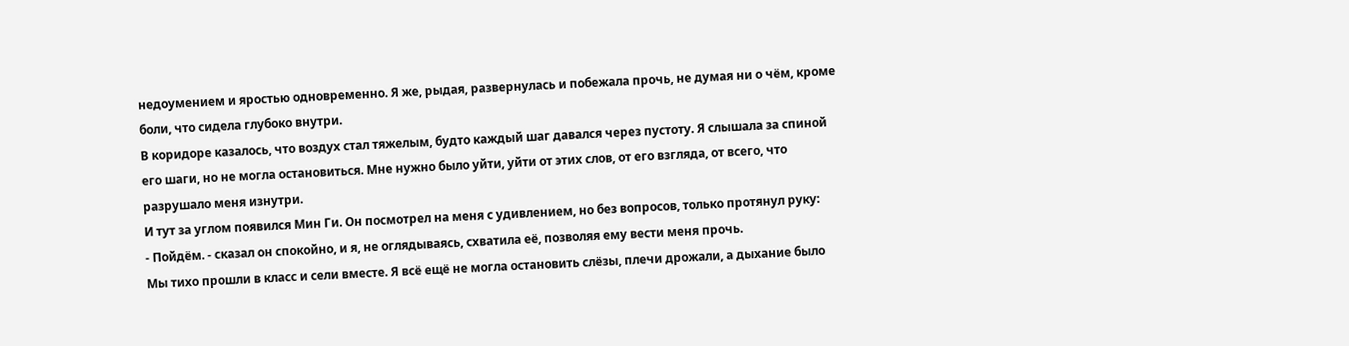недоумением и яростью одновременно. Я же, рыдая, развернулась и побежала прочь, не думая ни о чём, кроме боли, что сидела глубоко внутри.
В коридоре казалось, что воздух стал тяжелым, будто каждый шаг давался через пустоту. Я слышала за спиной его шаги, но не могла остановиться. Мне нужно было уйти, уйти от этих слов, от его взгляда, от всего, что разрушало меня изнутри.
И тут за углом появился Мин Ги. Он посмотрел на меня с удивлением, но без вопросов, только протянул руку:
- Пойдём. - сказал он спокойно, и я, не оглядываясь, схватила её, позволяя ему вести меня прочь.
Мы тихо прошли в класс и сели вместе. Я всё ещё не могла остановить слёзы, плечи дрожали, а дыхание было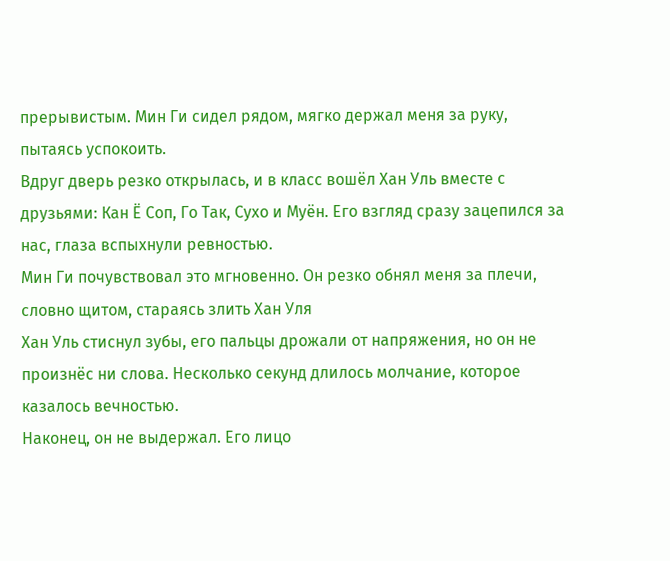прерывистым. Мин Ги сидел рядом, мягко держал меня за руку, пытаясь успокоить.
Вдруг дверь резко открылась, и в класс вошёл Хан Уль вместе с друзьями: Кан Ё Соп, Го Так, Сухо и Муён. Его взгляд сразу зацепился за нас, глаза вспыхнули ревностью.
Мин Ги почувствовал это мгновенно. Он резко обнял меня за плечи, словно щитом, стараясь злить Хан Уля
Хан Уль стиснул зубы, его пальцы дрожали от напряжения, но он не произнёс ни слова. Несколько секунд длилось молчание, которое казалось вечностью.
Наконец, он не выдержал. Его лицо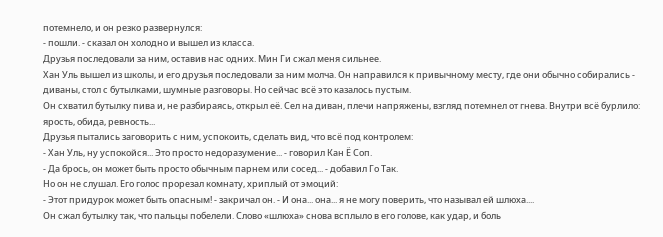потемнело, и он резко развернулся:
- пошли. - сказал он холодно и вышел из класса.
Друзья последовали за ним, оставив нас одних. Мин Ги сжал меня сильнее.
Хан Уль вышел из школы, и его друзья последовали за ним молча. Он направился к привычному месту, где они обычно собирались - диваны, стол с бутылками, шумные разговоры. Но сейчас всё это казалось пустым.
Он схватил бутылку пива и, не разбираясь, открыл её. Сел на диван, плечи напряжены, взгляд потемнел от гнева. Внутри всё бурлило: ярость, обида, ревность...
Друзья пытались заговорить с ним, успокоить, сделать вид, что всё под контролем:
- Хан Уль, ну успокойся... Это просто недоразумение... - говорил Кан Ё Соп.
- Да брось, он может быть просто обычным парнем или сосед... - добавил Го Так.
Но он не слушал. Его голос прорезал комнату, хриплый от эмоций:
- Этот придурок может быть опасным! - закричал он. - И она... она... я не могу поверить, что называл ей шлюха....
Он сжал бутылку так, что пальцы побелели. Слово «шлюха» снова всплыло в его голове, как удар, и боль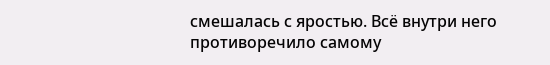смешалась с яростью. Всё внутри него противоречило самому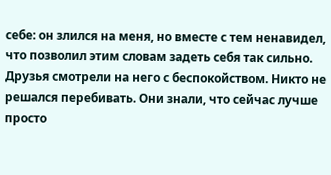себе: он злился на меня, но вместе с тем ненавидел, что позволил этим словам задеть себя так сильно.
Друзья смотрели на него с беспокойством. Никто не решался перебивать. Они знали, что сейчас лучше просто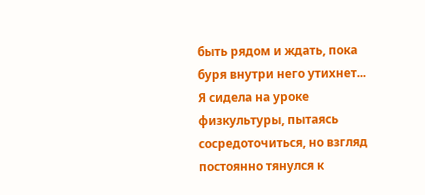быть рядом и ждать, пока буря внутри него утихнет...
Я сидела на уроке физкультуры, пытаясь сосредоточиться, но взгляд постоянно тянулся к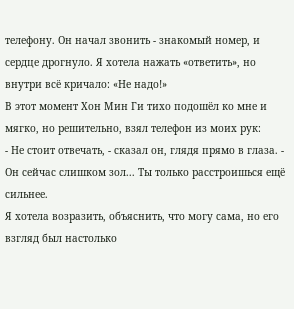телефону. Он начал звонить - знакомый номер, и сердце дрогнуло. Я хотела нажать «ответить», но внутри всё кричало: «Не надо!»
В этот момент Хон Мин Ги тихо подошёл ко мне и мягко, но решительно, взял телефон из моих рук:
- Не стоит отвечать, - сказал он, глядя прямо в глаза. - Он сейчас слишком зол... Ты только расстроишься ещё сильнее.
Я хотела возразить, объяснить, что могу сама, но его взгляд был настолько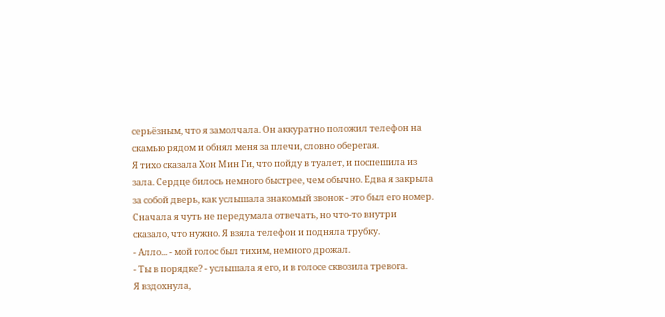серьёзным, что я замолчала. Он аккуратно положил телефон на скамью рядом и обнял меня за плечи, словно оберегая.
Я тихо сказала Хон Мин Ги, что пойду в туалет, и поспешила из зала. Сердце билось немного быстрее, чем обычно. Едва я закрыла за собой дверь, как услышала знакомый звонок - это был его номер.
Сначала я чуть не передумала отвечать, но что-то внутри сказало, что нужно. Я взяла телефон и подняла трубку.
- Алло... - мой голос был тихим, немного дрожал.
- Ты в порядке? - услышала я его, и в голосе сквозила тревога.
Я вздохнула,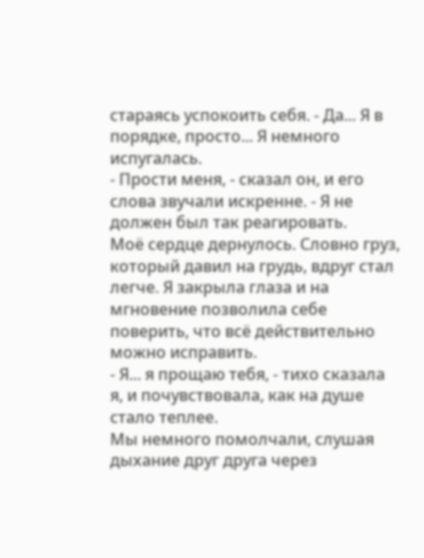стараясь успокоить себя. - Да... Я в порядке, просто... Я немного испугалась.
- Прости меня, - сказал он, и его слова звучали искренне. - Я не должен был так реагировать.
Моё сердце дернулось. Словно груз, который давил на грудь, вдруг стал легче. Я закрыла глаза и на мгновение позволила себе поверить, что всё действительно можно исправить.
- Я... я прощаю тебя, - тихо сказала я, и почувствовала, как на душе стало теплее.
Мы немного помолчали, слушая дыхание друг друга через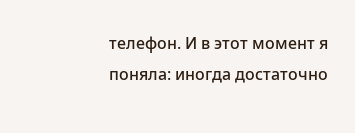телефон. И в этот момент я поняла: иногда достаточно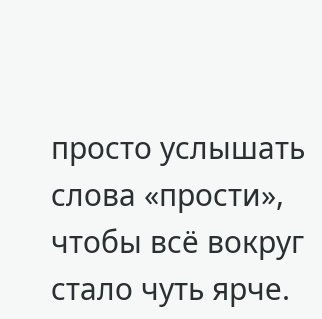просто услышать слова «прости», чтобы всё вокруг стало чуть ярче.